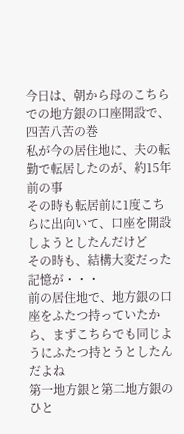今日は、朝から母のこちらでの地方銀の口座開設で、四苦八苦の巻
私が今の居住地に、夫の転勤で転居したのが、約15年前の事
その時も転居前に1度こちらに出向いて、口座を開設しようとしたんだけど
その時も、結構大変だった記憶が・・・
前の居住地で、地方銀の口座をふたつ持っていたから、まずこちらでも同じようにふたつ持とうとしたんだよね
第一地方銀と第二地方銀のひと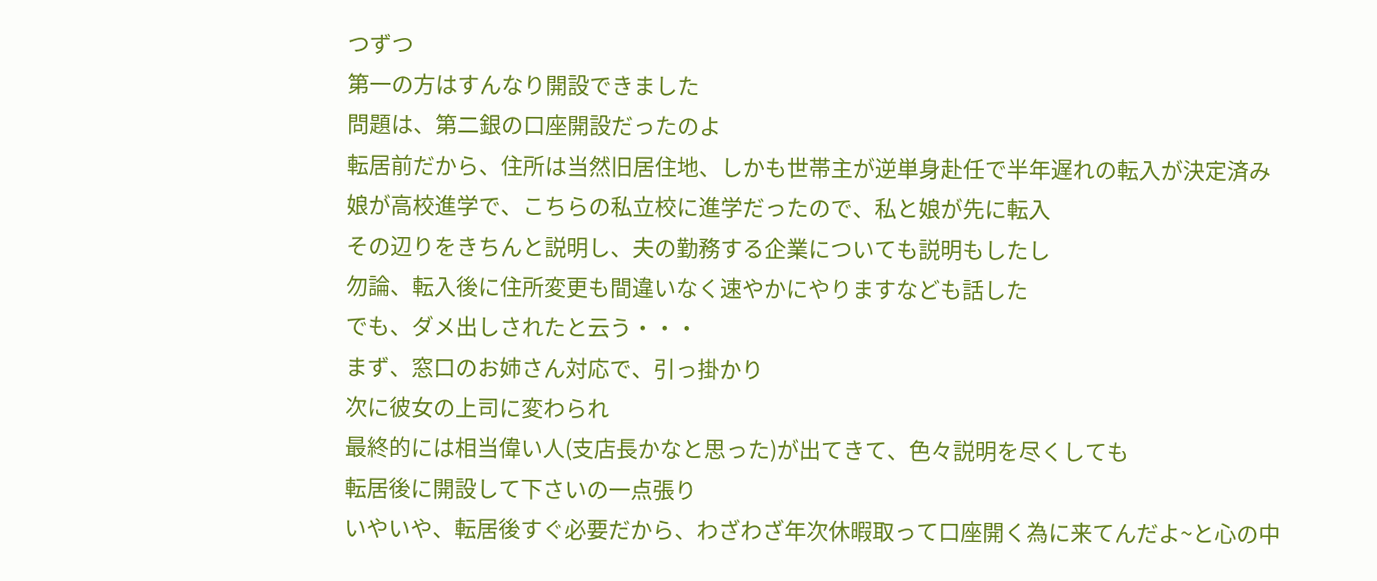つずつ
第一の方はすんなり開設できました
問題は、第二銀の口座開設だったのよ
転居前だから、住所は当然旧居住地、しかも世帯主が逆単身赴任で半年遅れの転入が決定済み
娘が高校進学で、こちらの私立校に進学だったので、私と娘が先に転入
その辺りをきちんと説明し、夫の勤務する企業についても説明もしたし
勿論、転入後に住所変更も間違いなく速やかにやりますなども話した
でも、ダメ出しされたと云う・・・
まず、窓口のお姉さん対応で、引っ掛かり
次に彼女の上司に変わられ
最終的には相当偉い人(支店長かなと思った)が出てきて、色々説明を尽くしても
転居後に開設して下さいの一点張り
いやいや、転居後すぐ必要だから、わざわざ年次休暇取って口座開く為に来てんだよ~と心の中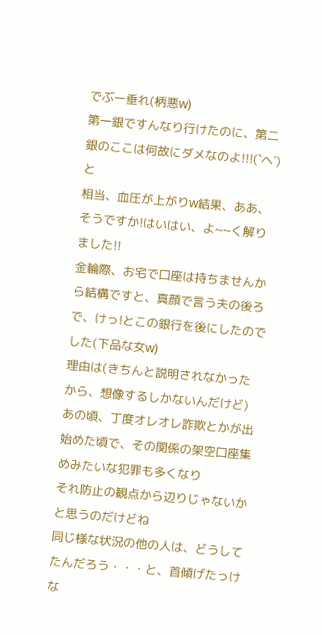でぶー垂れ(柄悪w)
第一銀ですんなり行けたのに、第二銀のここは何故にダメなのよ!!!(`ヘ´) と
相当、血圧が上がりw結果、ああ、そうですか!はいはい、よ~~く解りました!!
金輪際、お宅で口座は持ちませんから結構ですと、真顔で言う夫の後ろで、けっ!とこの銀行を後にしたのでした(下品な女w)
理由は(きちんと説明されなかったから、想像するしかないんだけど)
あの頃、丁度オレオレ詐欺とかが出始めた頃で、その関係の架空口座集めみたいな犯罪も多くなり
それ防止の観点から辺りじゃないかと思うのだけどね
同じ様な状況の他の人は、どうしてたんだろう・・・と、首傾げたっけな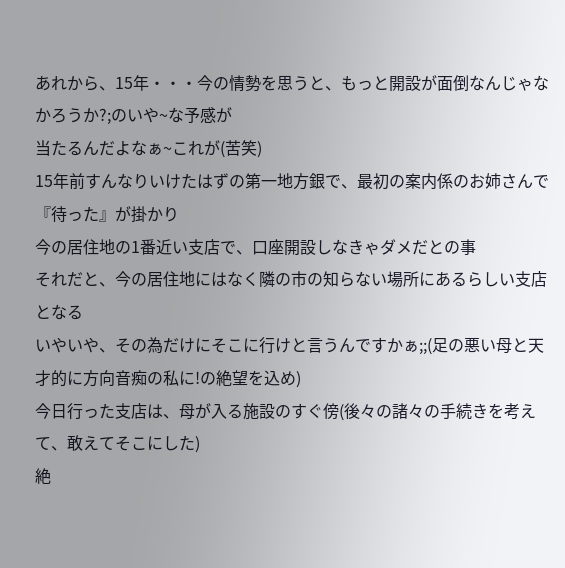あれから、15年・・・今の情勢を思うと、もっと開設が面倒なんじゃなかろうか?;のいや~な予感が
当たるんだよなぁ~これが(苦笑)
15年前すんなりいけたはずの第一地方銀で、最初の案内係のお姉さんで『待った』が掛かり
今の居住地の1番近い支店で、口座開設しなきゃダメだとの事
それだと、今の居住地にはなく隣の市の知らない場所にあるらしい支店となる
いやいや、その為だけにそこに行けと言うんですかぁ;;(足の悪い母と天才的に方向音痴の私に!の絶望を込め)
今日行った支店は、母が入る施設のすぐ傍(後々の諸々の手続きを考えて、敢えてそこにした)
絶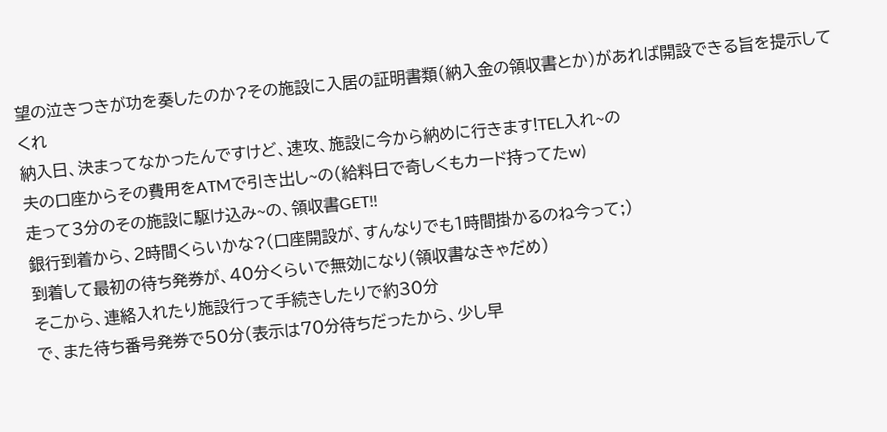望の泣きつきが功を奏したのか?その施設に入居の証明書類(納入金の領収書とか)があれば開設できる旨を提示してくれ
納入日、決まってなかったんですけど、速攻、施設に今から納めに行きます!TEL入れ~の
夫の口座からその費用をATMで引き出し~の(給料日で奇しくもカード持ってたw)
走って3分のその施設に駆け込み~の、領収書GET!!
銀行到着から、2時間くらいかな?(口座開設が、すんなりでも1時間掛かるのね今って;)
到着して最初の待ち発券が、40分くらいで無効になり(領収書なきゃだめ)
そこから、連絡入れたり施設行って手続きしたりで約30分
で、また待ち番号発券で50分(表示は70分待ちだったから、少し早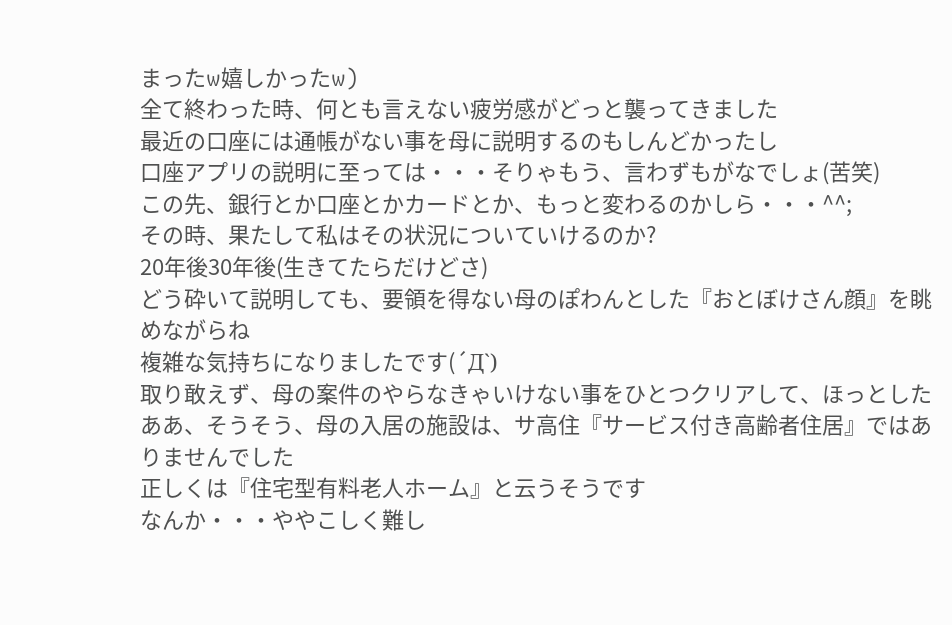まったw嬉しかったw)
全て終わった時、何とも言えない疲労感がどっと襲ってきました
最近の口座には通帳がない事を母に説明するのもしんどかったし
口座アプリの説明に至っては・・・そりゃもう、言わずもがなでしょ(苦笑)
この先、銀行とか口座とかカードとか、もっと変わるのかしら・・・^^;
その時、果たして私はその状況についていけるのか?
20年後30年後(生きてたらだけどさ)
どう砕いて説明しても、要領を得ない母のぽわんとした『おとぼけさん顔』を眺めながらね
複雑な気持ちになりましたです(´Д`)
取り敢えず、母の案件のやらなきゃいけない事をひとつクリアして、ほっとした
ああ、そうそう、母の入居の施設は、サ高住『サービス付き高齢者住居』ではありませんでした
正しくは『住宅型有料老人ホーム』と云うそうです
なんか・・・ややこしく難し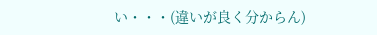い・・・(違いが良く分からん)